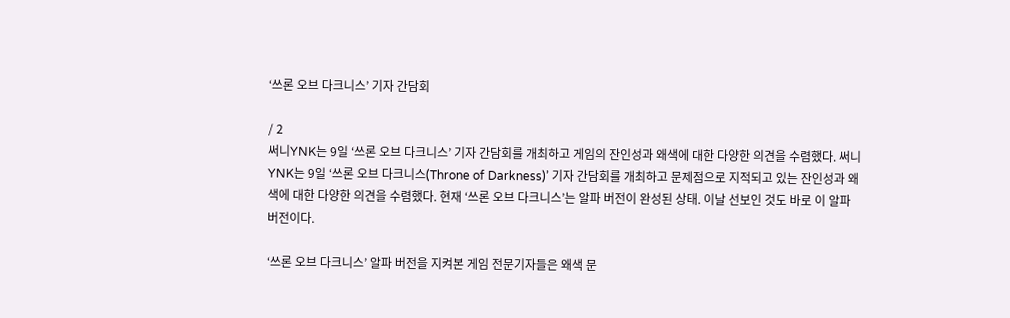‘쓰론 오브 다크니스’ 기자 간담회

/ 2
써니YNK는 9일 ‘쓰론 오브 다크니스’ 기자 간담회를 개최하고 게임의 잔인성과 왜색에 대한 다양한 의견을 수렴했다. 써니YNK는 9일 ‘쓰론 오브 다크니스(Throne of Darkness)’ 기자 간담회를 개최하고 문제점으로 지적되고 있는 잔인성과 왜색에 대한 다양한 의견을 수렴했다. 현재 ‘쓰론 오브 다크니스’는 알파 버전이 완성된 상태. 이날 선보인 것도 바로 이 알파 버전이다.

‘쓰론 오브 다크니스’ 알파 버전을 지켜본 게임 전문기자들은 왜색 문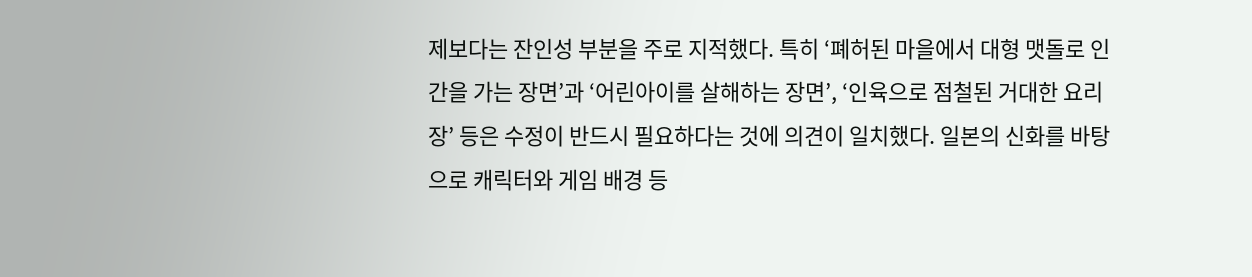제보다는 잔인성 부분을 주로 지적했다. 특히 ‘폐허된 마을에서 대형 맷돌로 인간을 가는 장면’과 ‘어린아이를 살해하는 장면’, ‘인육으로 점철된 거대한 요리장’ 등은 수정이 반드시 필요하다는 것에 의견이 일치했다. 일본의 신화를 바탕으로 캐릭터와 게임 배경 등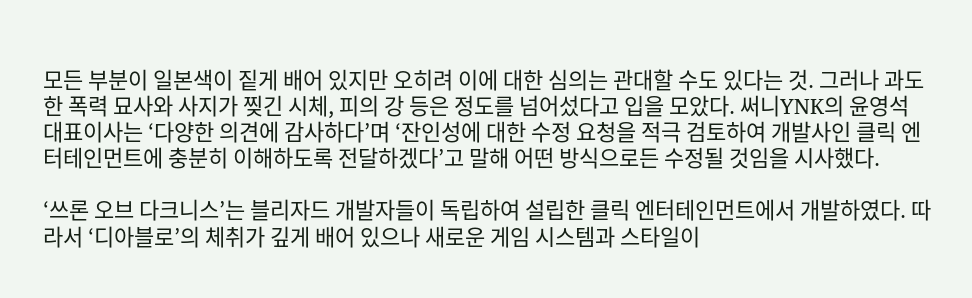모든 부분이 일본색이 짙게 배어 있지만 오히려 이에 대한 심의는 관대할 수도 있다는 것. 그러나 과도한 폭력 묘사와 사지가 찢긴 시체, 피의 강 등은 정도를 넘어섰다고 입을 모았다. 써니YNK의 윤영석 대표이사는 ‘다양한 의견에 감사하다’며 ‘잔인성에 대한 수정 요청을 적극 검토하여 개발사인 클릭 엔터테인먼트에 충분히 이해하도록 전달하겠다’고 말해 어떤 방식으로든 수정될 것임을 시사했다.

‘쓰론 오브 다크니스’는 블리자드 개발자들이 독립하여 설립한 클릭 엔터테인먼트에서 개발하였다. 따라서 ‘디아블로’의 체취가 깊게 배어 있으나 새로운 게임 시스템과 스타일이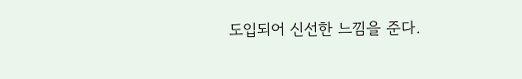도입되어 신선한 느낌을 준다.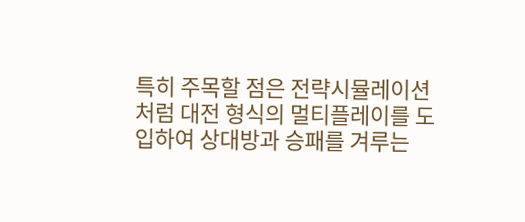특히 주목할 점은 전략시뮬레이션처럼 대전 형식의 멀티플레이를 도입하여 상대방과 승패를 겨루는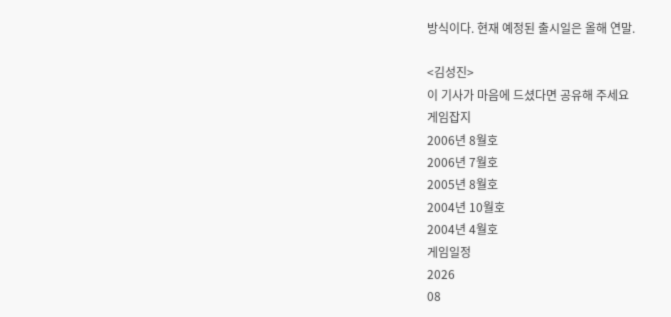방식이다. 현재 예정된 출시일은 올해 연말.

<김성진>
이 기사가 마음에 드셨다면 공유해 주세요
게임잡지
2006년 8월호
2006년 7월호
2005년 8월호
2004년 10월호
2004년 4월호
게임일정
2026
08